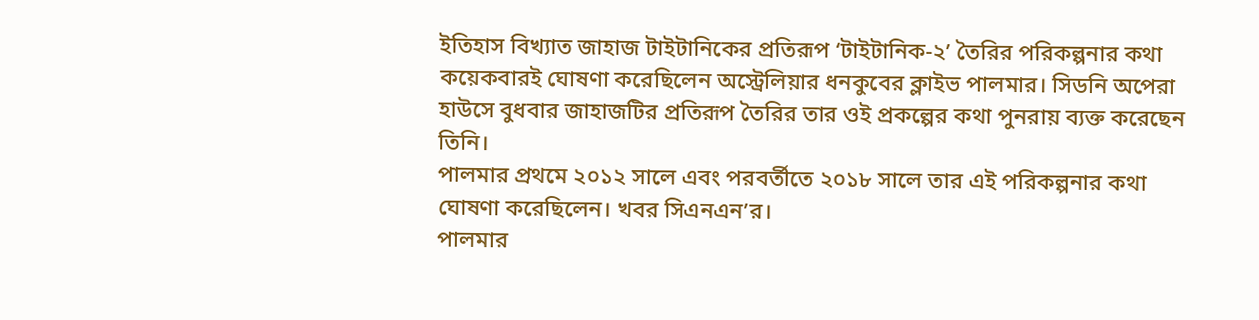ইতিহাস বিখ্যাত জাহাজ টাইটানিকের প্রতিরূপ ‘টাইটানিক-২’ তৈরির পরিকল্পনার কথা কয়েকবারই ঘোষণা করেছিলেন অস্ট্রেলিয়ার ধনকুবের ক্লাইভ পালমার। সিডনি অপেরা হাউসে বুধবার জাহাজটির প্রতিরূপ তৈরির তার ওই প্রকল্পের কথা পুনরায় ব্যক্ত করেছেন তিনি।
পালমার প্রথমে ২০১২ সালে এবং পরবর্তীতে ২০১৮ সালে তার এই পরিকল্পনার কথা ঘোষণা করেছিলেন। খবর সিএনএন’র।
পালমার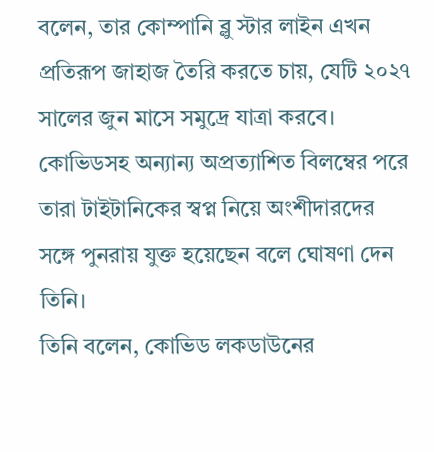বলেন, তার কোম্পানি ব্লু স্টার লাইন এখন প্রতিরূপ জাহাজ তৈরি করতে চায়, যেটি ২০২৭ সালের জুন মাসে সমুদ্রে যাত্রা করবে। কোভিডসহ অন্যান্য অপ্রত্যাশিত বিলম্বের পরে তারা টাইটানিকের স্বপ্ন নিয়ে অংশীদারদের সঙ্গে পুনরায় যুক্ত হয়েছেন বলে ঘোষণা দেন তিনি।
তিনি বলেন, কোভিড লকডাউনের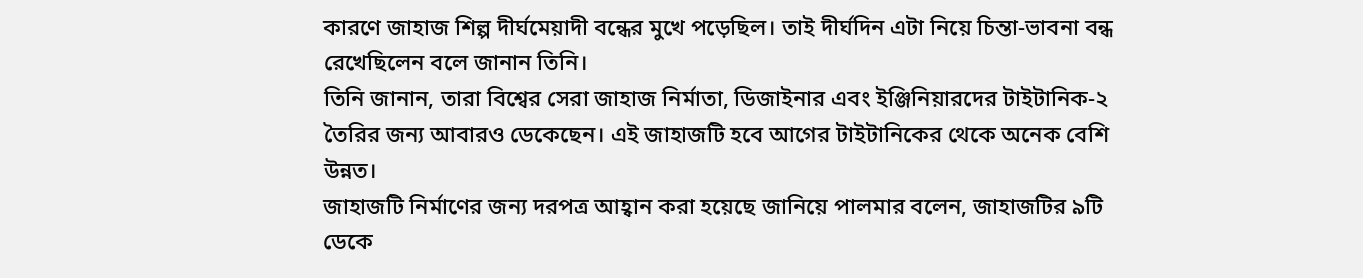কারণে জাহাজ শিল্প দীর্ঘমেয়াদী বন্ধের মুখে পড়েছিল। তাই দীর্ঘদিন এটা নিয়ে চিন্তা-ভাবনা বন্ধ রেখেছিলেন বলে জানান তিনি।
তিনি জানান, তারা বিশ্বের সেরা জাহাজ নির্মাতা, ডিজাইনার এবং ইঞ্জিনিয়ারদের টাইটানিক-২ তৈরির জন্য আবারও ডেকেছেন। এই জাহাজটি হবে আগের টাইটানিকের থেকে অনেক বেশি উন্নত।
জাহাজটি নির্মাণের জন্য দরপত্র আহ্বান করা হয়েছে জানিয়ে পালমার বলেন, জাহাজটির ৯টি ডেকে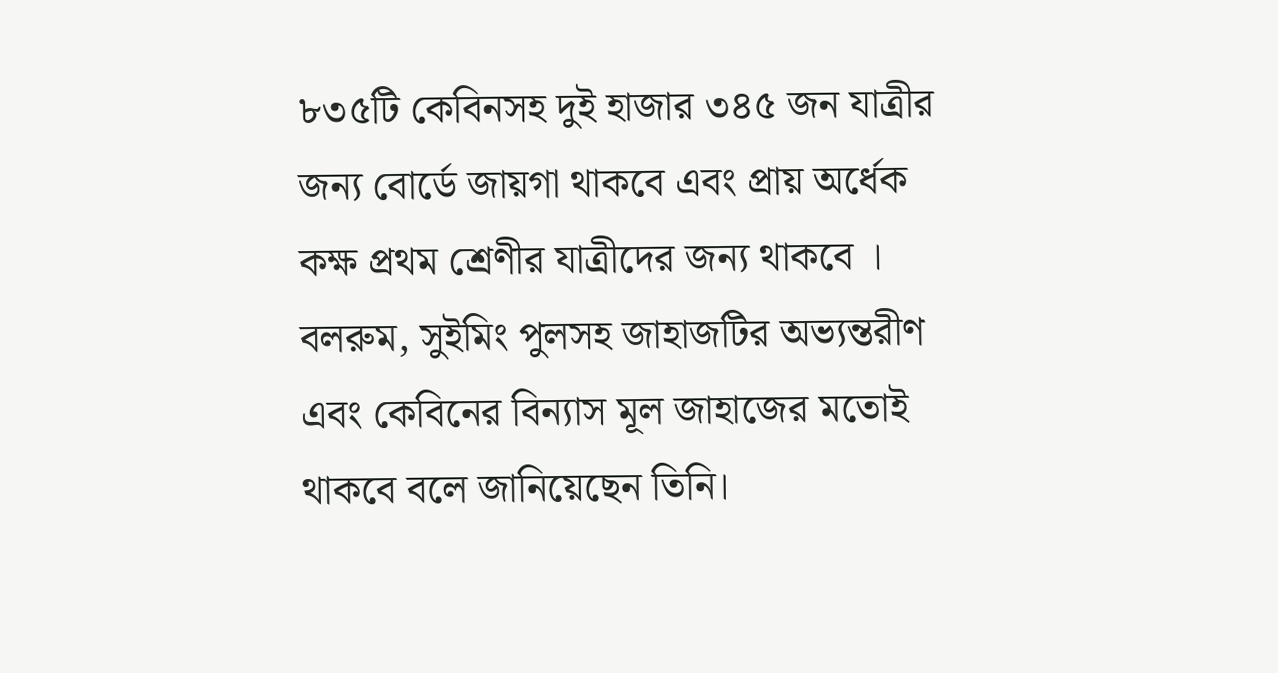৮৩৫টি কেবিনসহ দুই হাজার ৩৪৫ জন যাত্রীর জন্য বোর্ডে জায়গা থাকবে এবং প্রায় অর্ধেক কক্ষ প্রথম শ্রেণীর যাত্রীদের জন্য থাকবে । বলরুম, সুইমিং পুলসহ জাহাজটির অভ্যন্তরীণ এবং কেবিনের বিন্যাস মূল জাহাজের মতোই থাকবে বলে জানিয়েছেন তিনি।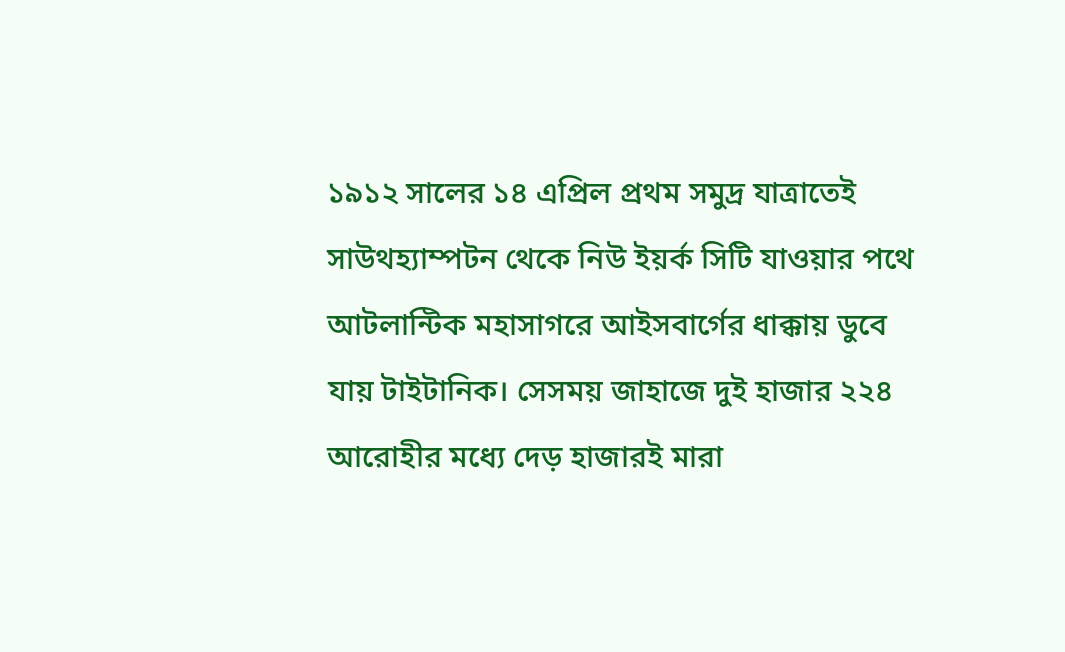১৯১২ সালের ১৪ এপ্রিল প্রথম সমুদ্র যাত্রাতেই সাউথহ্যাম্পটন থেকে নিউ ইয়র্ক সিটি যাওয়ার পথে আটলান্টিক মহাসাগরে আইসবার্গের ধাক্কায় ডুবে যায় টাইটানিক। সেসময় জাহাজে দুই হাজার ২২৪ আরোহীর মধ্যে দেড় হাজারই মারা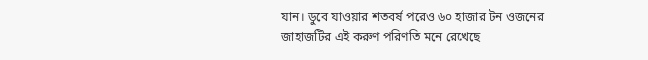যান। ডুবে যাওয়ার শতবর্ষ পরেও ৬০ হাজার টন ওজনের জাহাজটির এই করুণ পরিণতি মনে রেখেছে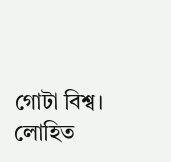গোটা বিশ্ব।
লোহিত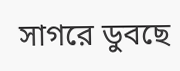সাগরে ডুবছে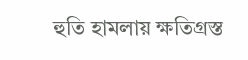হুতি হামলায় ক্ষতিগ্রস্ত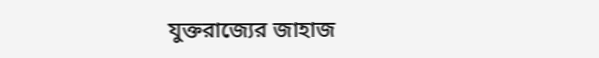যুক্তরাজ্যের জাহাজ